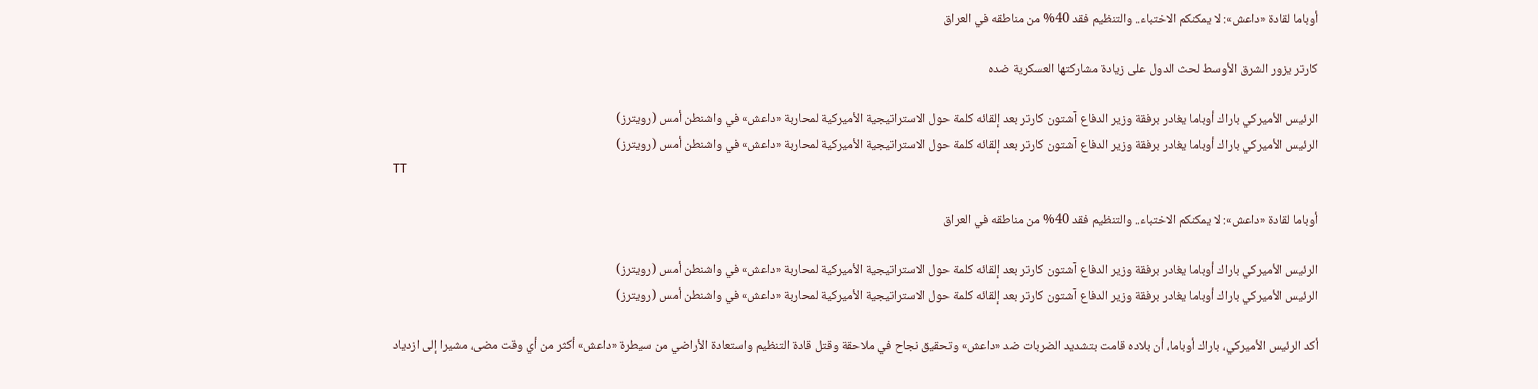أوباما لقادة «داعش»: لا يمكنكم الاختباء.. والتنظيم فقد 40% من مناطقه في العراق

كارتر يزور الشرق الأوسط لحث الدول على زيادة مشاركتها العسكرية ضده

الرئيس الأميركي باراك أوباما يغادر برفقة وزير الدفاع آشتون كارتر بعد إلقائه كلمة حول الاستراتيجية الأميركية لمحاربة «داعش» في واشنطن أمس (رويترز)
الرئيس الأميركي باراك أوباما يغادر برفقة وزير الدفاع آشتون كارتر بعد إلقائه كلمة حول الاستراتيجية الأميركية لمحاربة «داعش» في واشنطن أمس (رويترز)
TT

أوباما لقادة «داعش»: لا يمكنكم الاختباء.. والتنظيم فقد 40% من مناطقه في العراق

الرئيس الأميركي باراك أوباما يغادر برفقة وزير الدفاع آشتون كارتر بعد إلقائه كلمة حول الاستراتيجية الأميركية لمحاربة «داعش» في واشنطن أمس (رويترز)
الرئيس الأميركي باراك أوباما يغادر برفقة وزير الدفاع آشتون كارتر بعد إلقائه كلمة حول الاستراتيجية الأميركية لمحاربة «داعش» في واشنطن أمس (رويترز)

أكد الرئيس الأميركي، باراك أوباما، أن بلاده قامت بتشديد الضربات ضد «داعش» وتحقيق نجاح في ملاحقة وقتل قادة التنظيم واستعادة الأراضي من سيطرة «داعش» أكثر من أي وقت مضى، مشيرا إلى ازدياد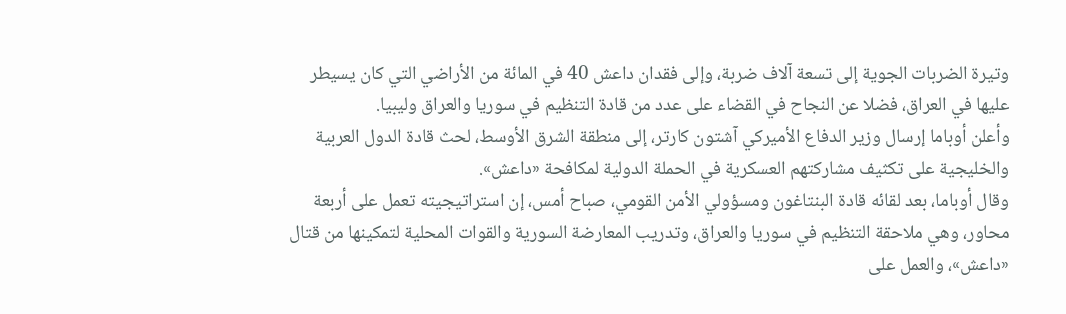وتيرة الضربات الجوية إلى تسعة آلاف ضربة، وإلى فقدان داعش 40 في المائة من الأراضي التي كان يسيطر عليها في العراق، فضلا عن النجاح في القضاء على عدد من قادة التنظيم في سوريا والعراق وليبيا.
وأعلن أوباما إرسال وزير الدفاع الأميركي آشتون كارتر، إلى منطقة الشرق الأوسط، لحث قادة الدول العربية والخليجية على تكثيف مشاركتهم العسكرية في الحملة الدولية لمكافحة «داعش».
وقال أوباما، بعد لقائه قادة البنتاغون ومسؤولي الأمن القومي، صباح أمس، إن استراتيجيته تعمل على أربعة محاور، وهي ملاحقة التنظيم في سوريا والعراق، وتدريب المعارضة السورية والقوات المحلية لتمكينها من قتال «داعش»، والعمل على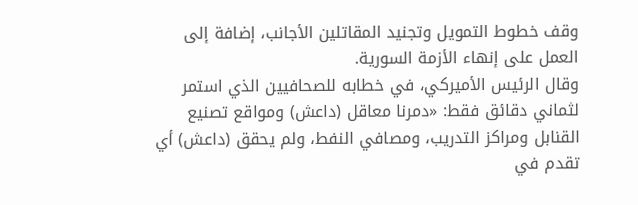وقف خطوط التمويل وتجنيد المقاتلين الأجانب، إضافة إلى العمل على إنهاء الأزمة السورية.
وقال الرئيس الأميركي، في خطابه للصحافيين الذي استمر لثماني دقائق فقط: «دمرنا معاقل (داعش) ومواقع تصنيع القنابل ومراكز التدريب، ومصافي النفط، ولم يحقق (داعش) أي تقدم في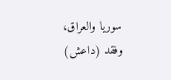سوريا والعراق، وفقد (داعش)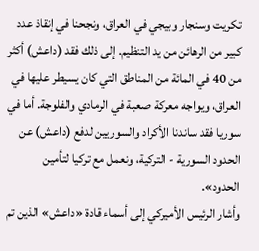تكريت وسنجار وبيجي في العراق، ونجحنا في إنقاذ عدد كبير من الرهائن من يد التنظيم. إلى ذلك فقد (داعش) أكثر من 40 في المائة من المناطق التي كان يسيطر عليها في العراق، ويواجه معركة صعبة في الرمادي والفلوجة. أما في سوريا فقد ساندنا الأكراد والسوريين لدفع (داعش) عن الحدود السورية - التركية، ونعمل مع تركيا لتأمين الحدود».
وأشار الرئيس الأميركي إلى أسماء قادة «داعش» الذين تم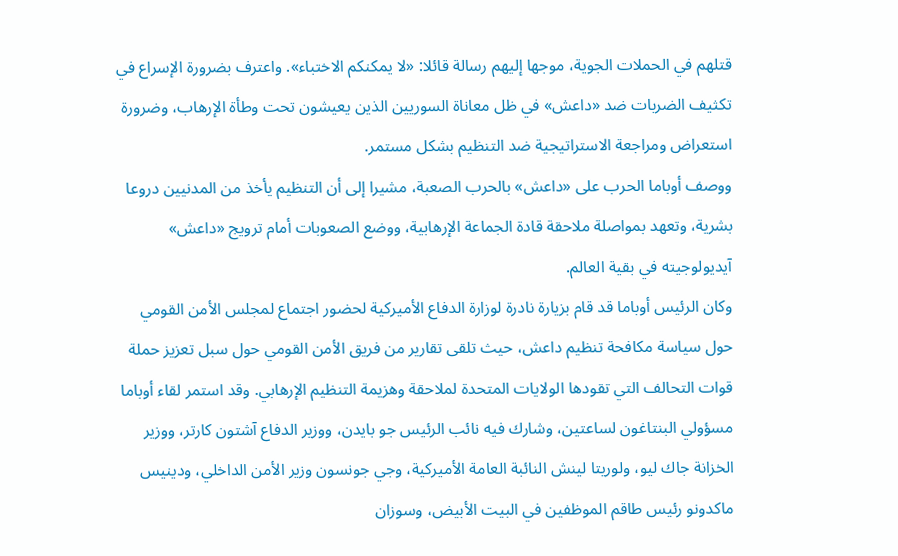قتلهم في الحملات الجوية، موجها إليهم رسالة قائلا: «لا يمكنكم الاختباء». واعترف بضرورة الإسراع في تكثيف الضربات ضد «داعش» في ظل معاناة السوريين الذين يعيشون تحت وطأة الإرهاب، وضرورة استعراض ومراجعة الاستراتيجية ضد التنظيم بشكل مستمر.
ووصف أوباما الحرب على «داعش» بالحرب الصعبة، مشيرا إلى أن التنظيم يأخذ من المدنيين دروعا بشرية، وتعهد بمواصلة ملاحقة قادة الجماعة الإرهابية، ووضع الصعوبات أمام ترويج «داعش» آيديولوجيته في بقية العالم.
وكان الرئيس أوباما قد قام بزيارة نادرة لوزارة الدفاع الأميركية لحضور اجتماع لمجلس الأمن القومي حول سياسة مكافحة تنظيم داعش، حيث تلقى تقارير من فريق الأمن القومي حول سبل تعزيز حملة قوات التحالف التي تقودها الولايات المتحدة لملاحقة وهزيمة التنظيم الإرهابي. وقد استمر لقاء أوباما مسؤولي البنتاغون لساعتين، وشارك فيه نائب الرئيس جو بايدن، ووزير الدفاع آشتون كارتر، ووزير الخزانة جاك ليو، ولوريتا لينش النائبة العامة الأميركية، وجي جونسون وزير الأمن الداخلي، ودينيس ماكدونو رئيس طاقم الموظفين في البيت الأبيض، وسوزان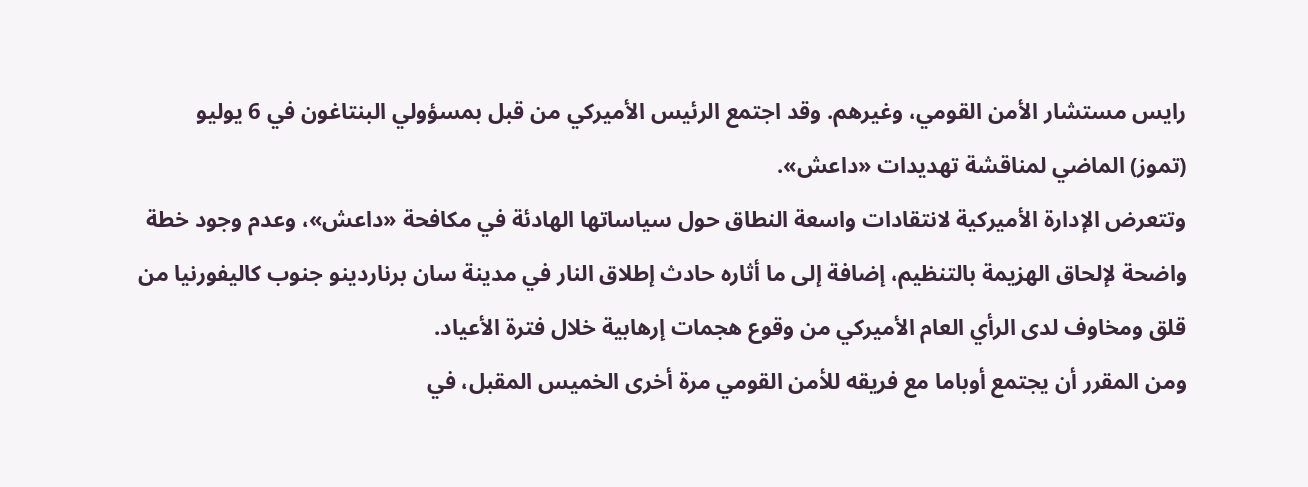رايس مستشار الأمن القومي، وغيرهم. وقد اجتمع الرئيس الأميركي من قبل بمسؤولي البنتاغون في 6 يوليو (تموز) الماضي لمناقشة تهديدات «داعش».
وتتعرض الإدارة الأميركية لانتقادات واسعة النطاق حول سياساتها الهادئة في مكافحة «داعش»، وعدم وجود خطة واضحة لإلحاق الهزيمة بالتنظيم، إضافة إلى ما أثاره حادث إطلاق النار في مدينة سان برناردينو جنوب كاليفورنيا من قلق ومخاوف لدى الرأي العام الأميركي من وقوع هجمات إرهابية خلال فترة الأعياد.
ومن المقرر أن يجتمع أوباما مع فريقه للأمن القومي مرة أخرى الخميس المقبل، في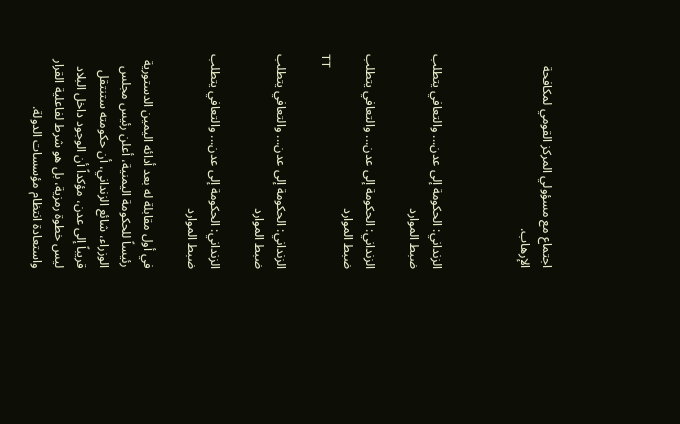اجتماع مع مسؤولي المركز القومي لمكافحة الإرهاب.



الزنداني: الحكومة إلى عدن... والتعافي يتطلب ضبط الموارد

الزنداني: الحكومة إلى عدن... والتعافي يتطلب ضبط الموارد
TT

الزنداني: الحكومة إلى عدن... والتعافي يتطلب ضبط الموارد

الزنداني: الحكومة إلى عدن... والتعافي يتطلب ضبط الموارد

في أول مقابلة له بعد أدائه اليمين الدستورية رئيساً للحكومة اليمنية، أعلن رئيس مجلس الوزراء، شائع الزنداني، أن حكومته ستنتقل قريباً إلى عدن، مؤكداً أن الوجود داخل البلاد ليس خطوة رمزية، بل هو شرط لفاعلية القرار واستعادة انتظام مؤسسات الدولة.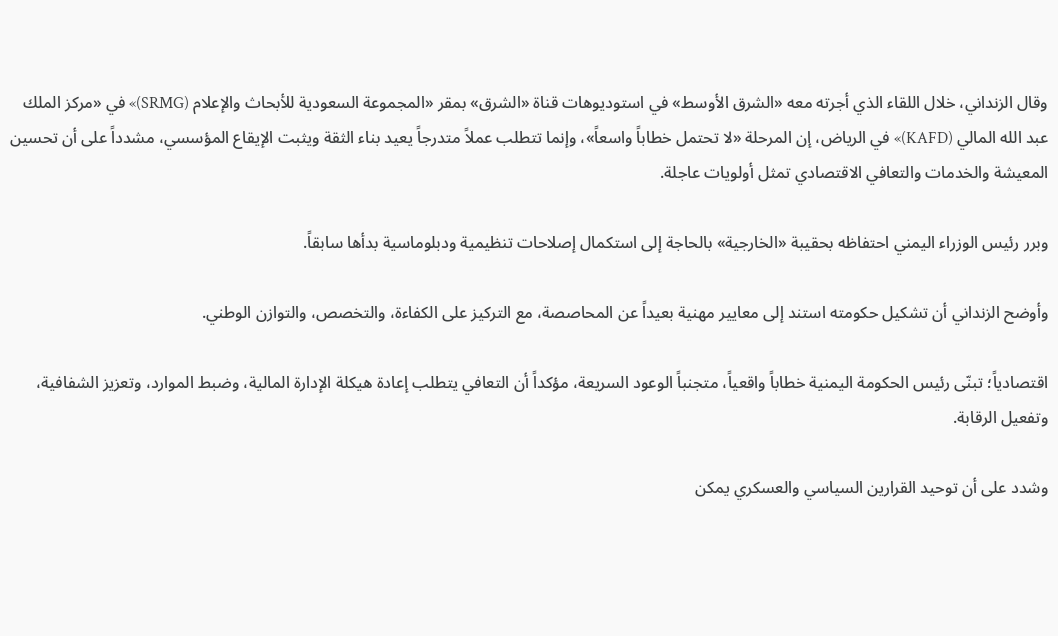وقال الزنداني، خلال اللقاء الذي أجرته معه «الشرق الأوسط» في استوديوهات قناة «الشرق» بمقر «المجموعة السعودية للأبحاث والإعلام (SRMG)» في «مركز الملك عبد الله المالي (KAFD)» في الرياض، إن المرحلة «لا تحتمل خطاباً واسعاً»، وإنما تتطلب عملاً متدرجاً يعيد بناء الثقة ويثبت الإيقاع المؤسسي، مشدداً على أن تحسين المعيشة والخدمات والتعافي الاقتصادي تمثل أولويات عاجلة.

وبرر رئيس الوزراء اليمني احتفاظه بحقيبة «الخارجية» بالحاجة إلى استكمال إصلاحات تنظيمية ودبلوماسية بدأها سابقاً.

وأوضح الزنداني أن تشكيل حكومته استند إلى معايير مهنية بعيداً عن المحاصصة، مع التركيز على الكفاءة، والتخصص، والتوازن الوطني.

اقتصادياً؛ تبنّى رئيس الحكومة اليمنية خطاباً واقعياً، متجنباً الوعود السريعة، مؤكداً أن التعافي يتطلب إعادة هيكلة الإدارة المالية، وضبط الموارد، وتعزيز الشفافية، وتفعيل الرقابة.

وشدد على أن توحيد القرارين السياسي والعسكري يمكن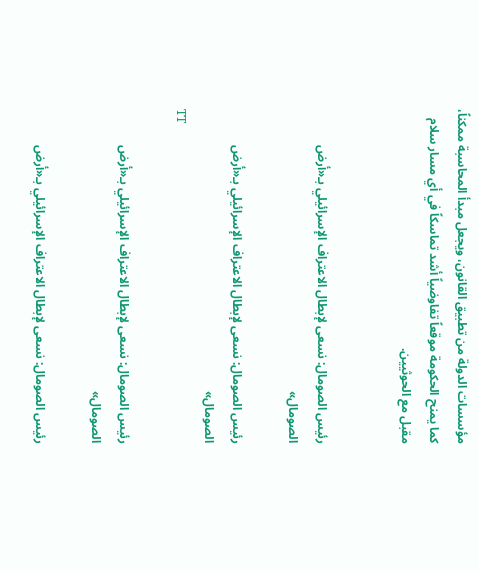مؤسسات الدولة من تطبيق القانون، ويجعل مبدأ المحاسبة ممكناً، كما يمنح الحكومة موقعاً تفاوضياً أشد تماسكاً في أي مسار سلام مقبل مع الحوثيين.


رئيس الصومال: نسعى لإبطال الاعتراف الإسرائيلي بـ«أرض الصومال»

رئيس الصومال: نسعى لإبطال الاعتراف الإسرائيلي بـ«أرض الصومال»
TT

رئيس الصومال: نسعى لإبطال الاعتراف الإسرائيلي بـ«أرض الصومال»

رئيس الصومال: نسعى لإبطال الاعتراف الإسرائيلي بـ«أرض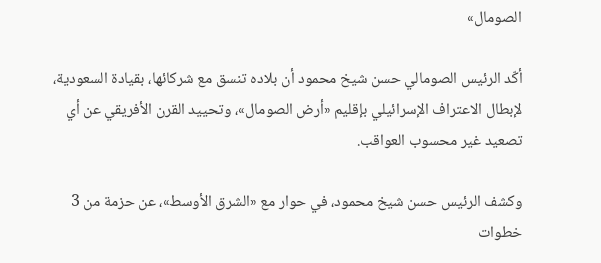الصومال»

أكّد الرئيس الصومالي حسن شيخ محمود أن بلاده تنسق مع شركائها، بقيادة السعودية، لإبطال الاعتراف الإسرائيلي بإقليم «أرض الصومال»، وتحييد القرن الأفريقي عن أي تصعيد غير محسوب العواقب.

وكشف الرئيس حسن شيخ محمود، في حوار مع «الشرق الأوسط»، عن حزمة من 3 خطوات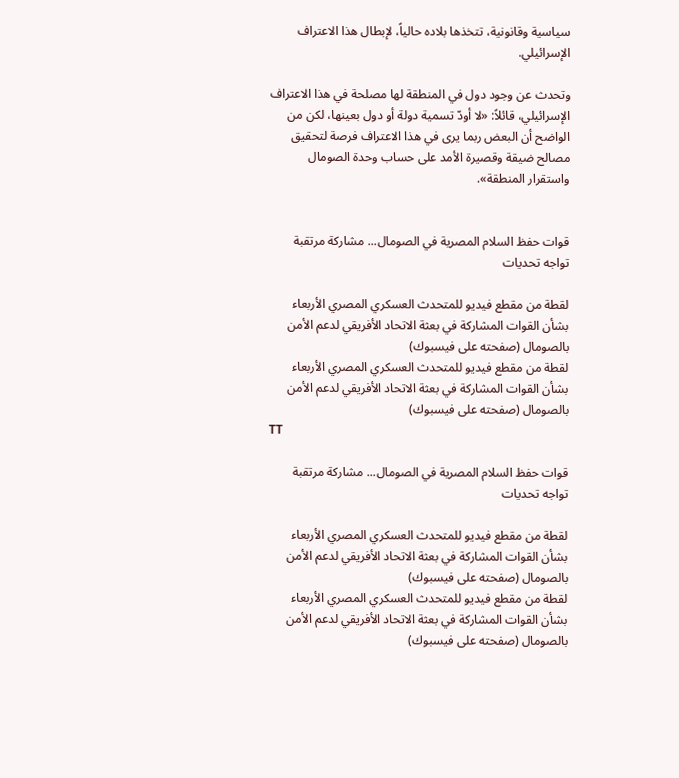سياسية وقانونية، تتخذها بلاده حالياً، لإبطال هذا الاعتراف الإسرائيلي.

وتحدث عن وجود دول في المنطقة لها مصلحة في هذا الاعتراف الإسرائيلي، قائلاً: «لا أودّ تسمية دولة أو دول بعينها، لكن من الواضح أن البعض ربما يرى في هذا الاعتراف فرصة لتحقيق مصالح ضيقة وقصيرة الأمد على حساب وحدة الصومال واستقرار المنطقة».


قوات حفظ السلام المصرية في الصومال... مشاركة مرتقبة تواجه تحديات

لقطة من مقطع فيديو للمتحدث العسكري المصري الأربعاء بشأن القوات المشاركة في بعثة الاتحاد الأفريقي لدعم الأمن بالصومال (صفحته على فيسبوك)
لقطة من مقطع فيديو للمتحدث العسكري المصري الأربعاء بشأن القوات المشاركة في بعثة الاتحاد الأفريقي لدعم الأمن بالصومال (صفحته على فيسبوك)
TT

قوات حفظ السلام المصرية في الصومال... مشاركة مرتقبة تواجه تحديات

لقطة من مقطع فيديو للمتحدث العسكري المصري الأربعاء بشأن القوات المشاركة في بعثة الاتحاد الأفريقي لدعم الأمن بالصومال (صفحته على فيسبوك)
لقطة من مقطع فيديو للمتحدث العسكري المصري الأربعاء بشأن القوات المشاركة في بعثة الاتحاد الأفريقي لدعم الأمن بالصومال (صفحته على فيسبوك)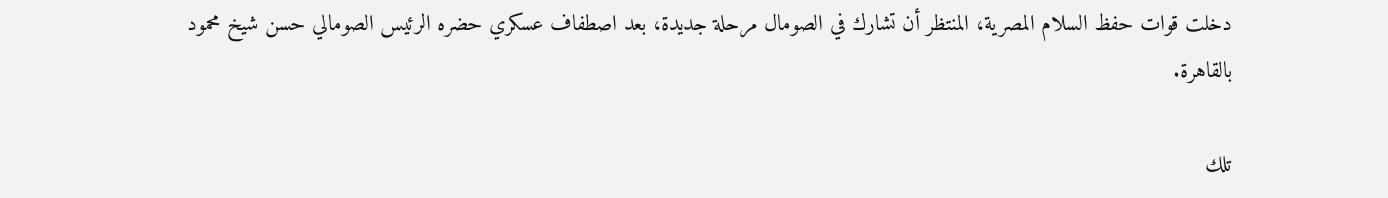دخلت قوات حفظ السلام المصرية، المنتظر أن تشارك في الصومال مرحلة جديدة، بعد اصطفاف عسكري حضره الرئيس الصومالي حسن شيخ محمود بالقاهرة.

تلك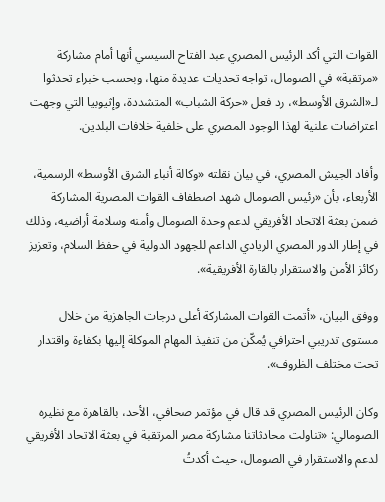القوات التي أكد الرئيس المصري عبد الفتاح السيسي أنها أمام مشاركة «مرتقبة» في الصومال، تواجه تحديات عديدة منها، وبحسب خبراء تحدثوا لـ«الشرق الأوسط»، رد فعل «حركة الشباب» المتشددة، وإثيوبيا التي وجهت اعتراضات علنية لهذا الوجود المصري على خلفية خلافات البلدين.

وأفاد الجيش المصري، في بيان نقلته «وكالة أنباء الشرق الأوسط» الرسمية، الأربعاء، بأن «رئيس الصومال شهد اصطفاف القوات المصرية المشاركة ضمن بعثة الاتحاد الأفريقي لدعم وحدة الصومال وأمنه وسلامة أراضيه، وذلك في إطار الدور المصري الريادي الداعم للجهود الدولية في حفظ السلام، وتعزيز ركائز الأمن والاستقرار بالقارة الأفريقية».

ووفق البيان، «أتمت القوات المشاركة أعلى درجات الجاهزية من خلال مستوى تدريبي احترافي يُمكّن من تنفيذ المهام الموكلة إليها بكفاءة واقتدار تحت مختلف الظروف».

وكان الرئيس المصري قد قال في مؤتمر صحافي، الأحد، بالقاهرة مع نظيره الصومالي: «تناولت محادثاتنا مشاركة مصر المرتقبة في بعثة الاتحاد الأفريقي لدعم والاستقرار في الصومال، حيث أكدتُ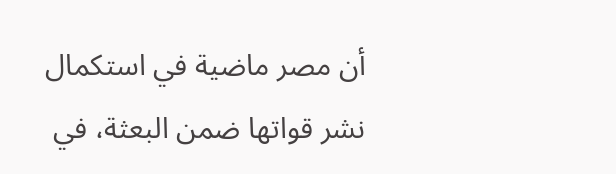أن مصر ماضية في استكمال نشر قواتها ضمن البعثة، في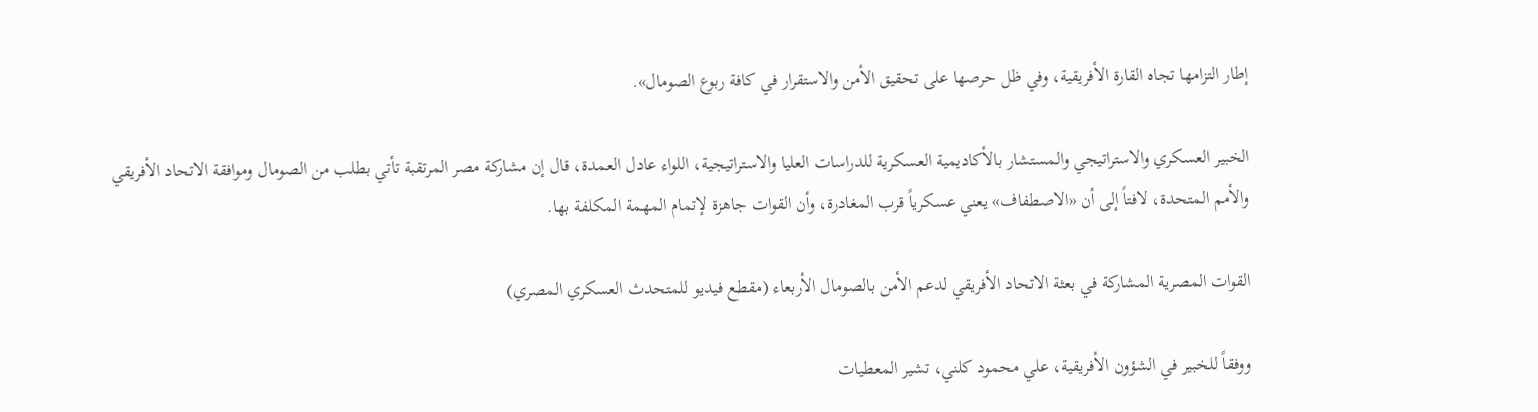إطار التزامها تجاه القارة الأفريقية، وفي ظل حرصها على تحقيق الأمن والاستقرار في كافة ربوع الصومال».

الخبير العسكري والاستراتيجي والمستشار بالأكاديمية العسكرية للدراسات العليا والاستراتيجية، اللواء عادل العمدة، قال إن مشاركة مصر المرتقبة تأتي بطلب من الصومال وموافقة الاتحاد الأفريقي والأمم المتحدة، لافتاً إلى أن «الاصطفاف» يعني عسكرياً قرب المغادرة، وأن القوات جاهزة لإتمام المهمة المكلفة بها.

القوات المصرية المشاركة في بعثة الاتحاد الأفريقي لدعم الأمن بالصومال الأربعاء (مقطع فيديو للمتحدث العسكري المصري)

ووفقاً للخبير في الشؤون الأفريقية، علي محمود كلني، تشير المعطيات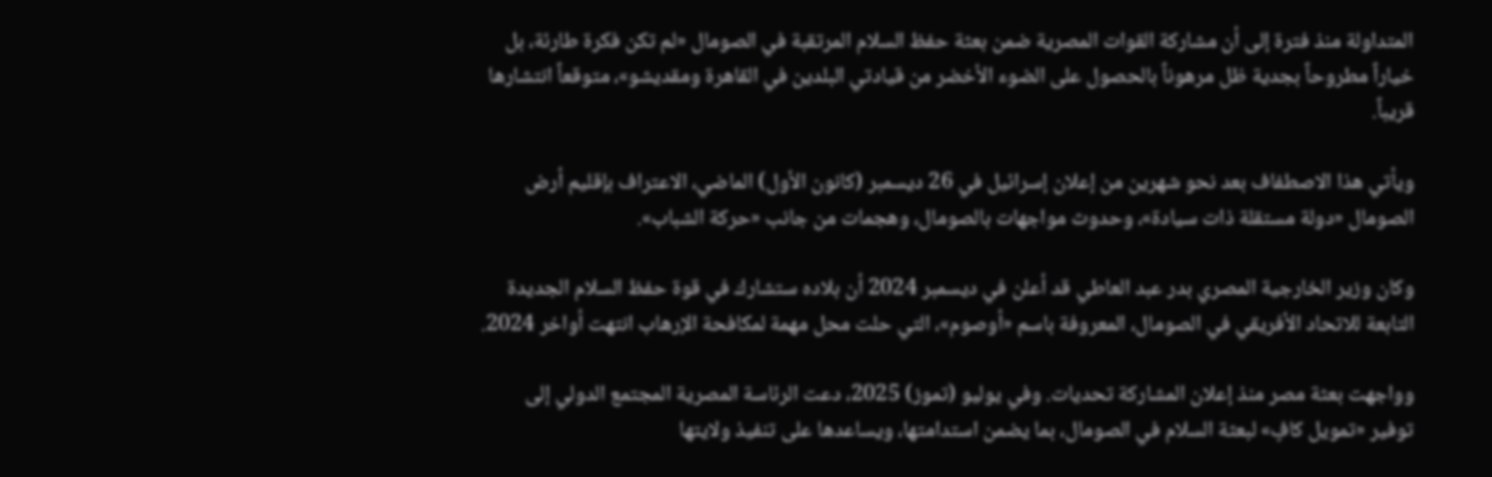المتداولة منذ فترة إلى أن مشاركة القوات المصرية ضمن بعثة حفظ السلام المرتقبة في الصومال «لم تكن فكرة طارئة، بل خياراً مطروحاً بجدية ظل مرهوناً بالحصول على الضوء الأخضر من قيادتي البلدين في القاهرة ومقديشو»، متوقعاً انتشارها قريباً.

ويأتي هذا الاصطفاف بعد نحو شهرين من إعلان إسرائيل في 26 ديسمبر (كانون الأول) الماضي، الاعتراف بإقليم أرض الصومال «دولة مستقلة ذات سيادة»، وحدوث مواجهات بالصومال، وهجمات من جانب «حركة الشباب».

وكان وزير الخارجية المصري بدر عبد العاطي قد أعلن في ديسمبر 2024 أن بلاده ستشارك في قوة حفظ السلام الجديدة التابعة للاتحاد الأفريقي في الصومال، المعروفة باسم «أوصوم»، التي حلت محل مهمة لمكافحة الإرهاب انتهت أواخر 2024.

وواجهت بعثة مصر منذ إعلان المشاركة تحديات. وفي يوليو (تموز) 2025، دعت الرئاسة المصرية المجتمع الدولي إلى توفير «تمويل كافٍ» لبعثة السلام في الصومال، بما يضمن استدامتها، ويساعدها على تنفيذ ولايتها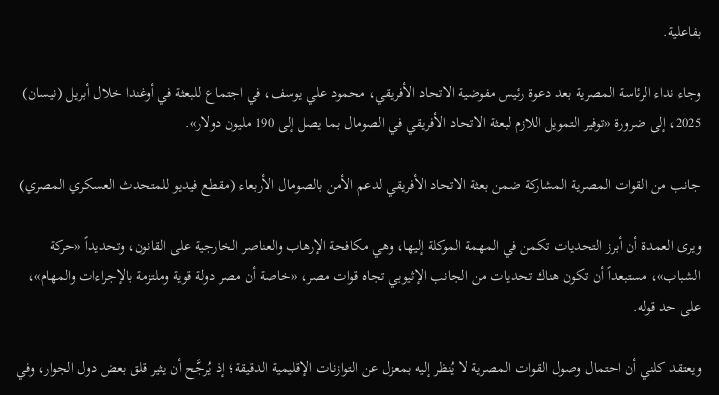بفاعلية.

وجاء نداء الرئاسة المصرية بعد دعوة رئيس مفوضية الاتحاد الأفريقي، محمود علي يوسف، في اجتماع للبعثة في أوغندا خلال أبريل (نيسان) 2025، إلى ضرورة «توفير التمويل اللازم لبعثة الاتحاد الأفريقي في الصومال بما يصل إلى 190 مليون دولار».

جانب من القوات المصرية المشاركة ضمن بعثة الاتحاد الأفريقي لدعم الأمن بالصومال الأربعاء (مقطع فيديو للمتحدث العسكري المصري)

ويرى العمدة أن أبرز التحديات تكمن في المهمة الموكلة إليها، وهي مكافحة الإرهاب والعناصر الخارجية على القانون، وتحديداً «حركة الشباب»، مستبعداً أن تكون هناك تحديات من الجانب الإثيوبي تجاه قوات مصر، «خاصة أن مصر دولة قوية وملتزمة بالإجراءات والمهام»، على حد قوله.

ويعتقد كلني أن احتمال وصول القوات المصرية لا يُنظر إليه بمعزل عن التوازنات الإقليمية الدقيقة؛ إذ يُرجَّح أن يثير قلق بعض دول الجوار، وفي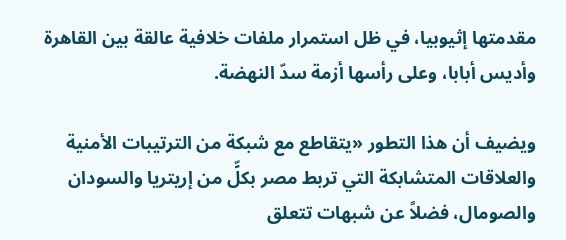مقدمتها إثيوبيا، في ظل استمرار ملفات خلافية عالقة بين القاهرة وأديس أبابا، وعلى رأسها أزمة سدّ النهضة.

ويضيف أن هذا التطور «يتقاطع مع شبكة من الترتيبات الأمنية والعلاقات المتشابكة التي تربط مصر بكلٍّ من إريتريا والسودان والصومال، فضلاً عن شبهات تتعلق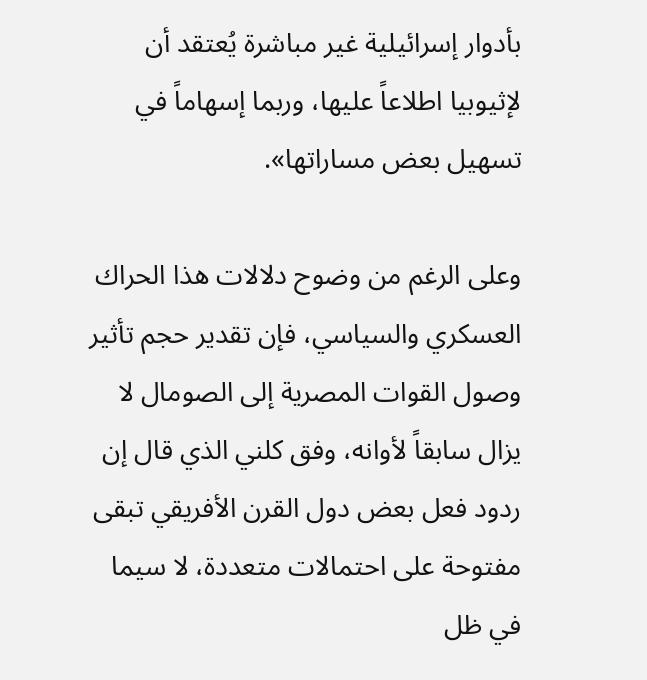بأدوار إسرائيلية غير مباشرة يُعتقد أن لإثيوبيا اطلاعاً عليها، وربما إسهاماً في تسهيل بعض مساراتها».

وعلى الرغم من وضوح دلالات هذا الحراك العسكري والسياسي، فإن تقدير حجم تأثير وصول القوات المصرية إلى الصومال لا يزال سابقاً لأوانه، وفق كلني الذي قال إن ردود فعل بعض دول القرن الأفريقي تبقى مفتوحة على احتمالات متعددة، لا سيما في ظل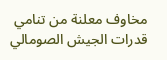مخاوف معلنة من تنامي قدرات الجيش الصومالي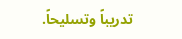تدريباً وتسليحاً.